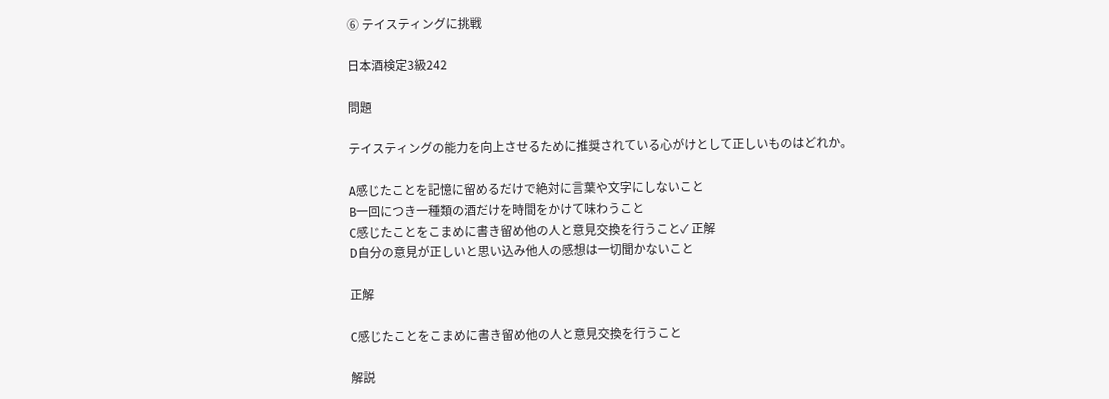⑥ テイスティングに挑戦

日本酒検定3級242

問題

テイスティングの能力を向上させるために推奨されている心がけとして正しいものはどれか。

A感じたことを記憶に留めるだけで絶対に言葉や文字にしないこと
B一回につき一種類の酒だけを時間をかけて味わうこと
C感じたことをこまめに書き留め他の人と意見交換を行うこと✓ 正解
D自分の意見が正しいと思い込み他人の感想は一切聞かないこと

正解

C感じたことをこまめに書き留め他の人と意見交換を行うこと

解説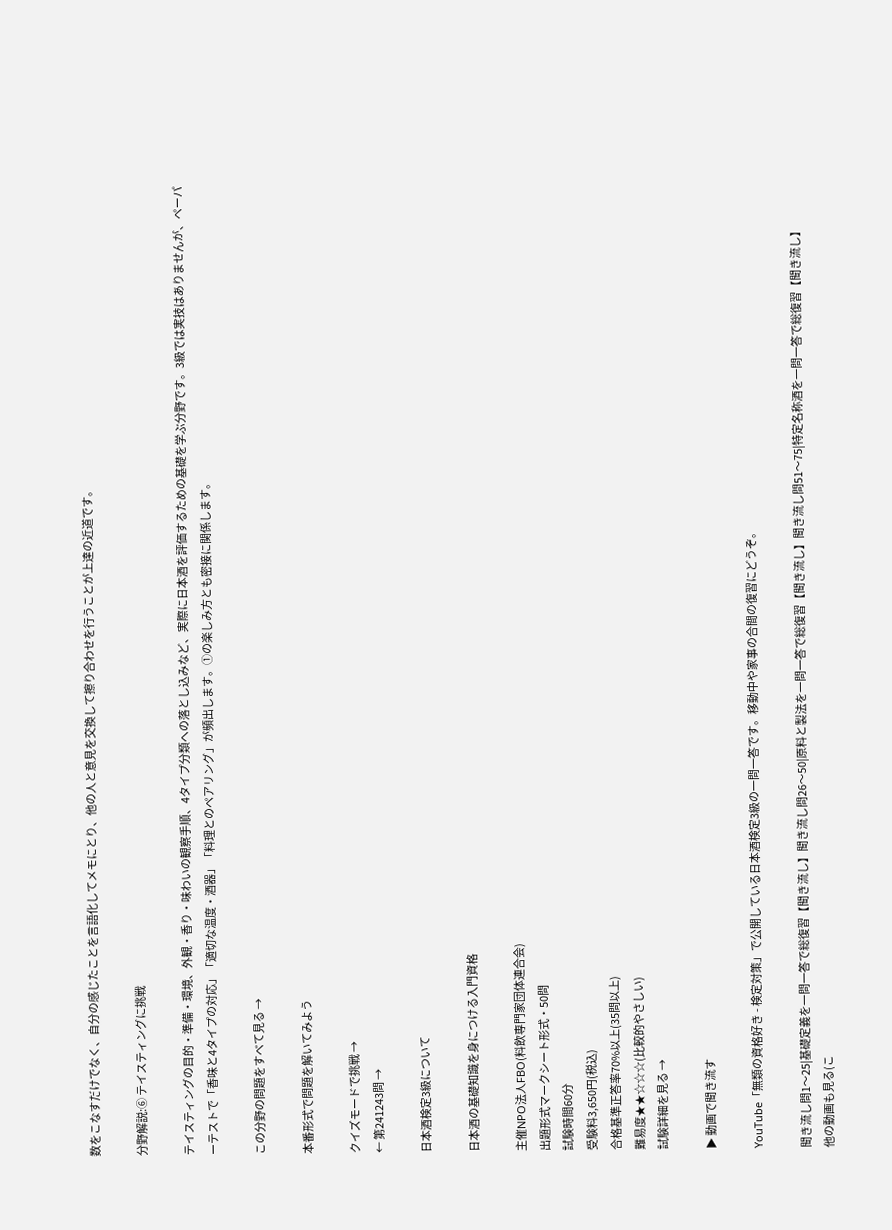数をこなすだけでなく、自分の感じたことを言語化してメモにとり、他の人と意見を交換して擦り合わせを行うことが上達の近道です。

分野解説:⑥ テイスティングに挑戦

テイスティングの目的・準備・環境、外観・香り・味わいの観察手順、4タイプ分類への落とし込みなど、実際に日本酒を評価するための基礎を学ぶ分野です。3級では実技はありませんが、ペーパーテストで「香味と4タイプの対応」「適切な温度・酒器」「料理とのペアリング」が頻出します。①の楽しみ方とも密接に関係します。

この分野の問題をすべて見る →

本番形式で問題を解いてみよう

クイズモードで挑戦 →
← 第241243問 →

日本酒検定3級について

日本酒の基礎知識を身につける入門資格

主催NPO法人FBO(料飲専門家団体連合会)
出題形式マークシート形式・50問
試験時間60分
受験料3,650円(税込)
合格基準正答率70%以上(35問以上)
難易度★★☆☆☆(比較的やさしい)
試験詳細を見る →

▶ 動画で聞き流す

YouTube「無類の資格好き - 検定対策」で公開している日本酒検定3級の一問一答です。移動中や家事の合間の復習にどうぞ。

聞き流し問1〜25|基礎定義を一問一答で総復習【聞き流し】聞き流し問26〜50|原料と製法を一問一答で総復習【聞き流し】聞き流し問51〜75|特定名称酒を一問一答で総復習【聞き流し】
他の動画も見る(こ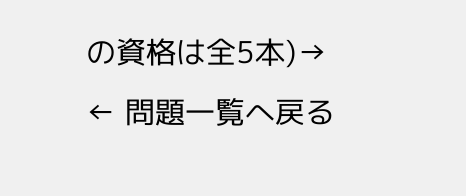の資格は全5本)→
← 問題一覧へ戻る